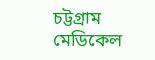চট্টগ্রাম মেডিকেল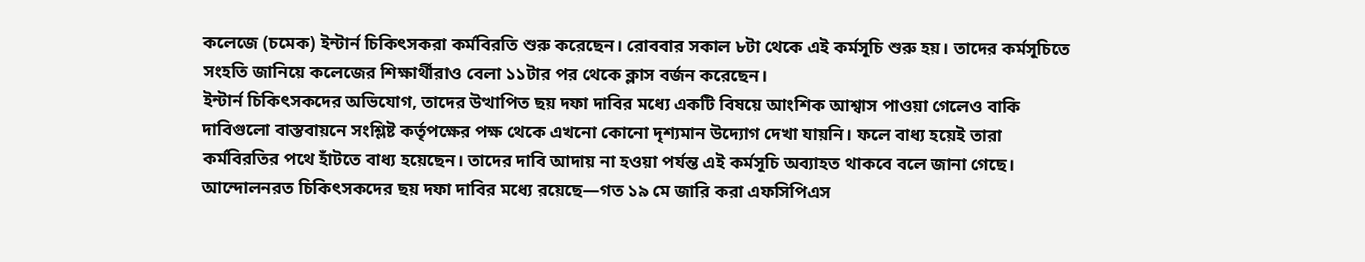কলেজে (চমেক) ইন্টার্ন চিকিৎসকরা কর্মবিরতি শুরু করেছেন। রোববার সকাল ৮টা থেকে এই কর্মসূচি শুরু হয়। তাদের কর্মসূচিতে সংহতি জানিয়ে কলেজের শিক্ষার্থীরাও বেলা ১১টার পর থেকে ক্লাস বর্জন করেছেন।
ইন্টার্ন চিকিৎসকদের অভিযোগ, তাদের উত্থাপিত ছয় দফা দাবির মধ্যে একটি বিষয়ে আংশিক আশ্বাস পাওয়া গেলেও বাকি দাবিগুলো বাস্তবায়নে সংশ্লিষ্ট কর্তৃপক্ষের পক্ষ থেকে এখনো কোনো দৃশ্যমান উদ্যোগ দেখা যায়নি। ফলে বাধ্য হয়েই তারা কর্মবিরতির পথে হাঁটতে বাধ্য হয়েছেন। তাদের দাবি আদায় না হওয়া পর্যন্ত এই কর্মসূচি অব্যাহত থাকবে বলে জানা গেছে।
আন্দোলনরত চিকিৎসকদের ছয় দফা দাবির মধ্যে রয়েছে—গত ১৯ মে জারি করা এফসিপিএস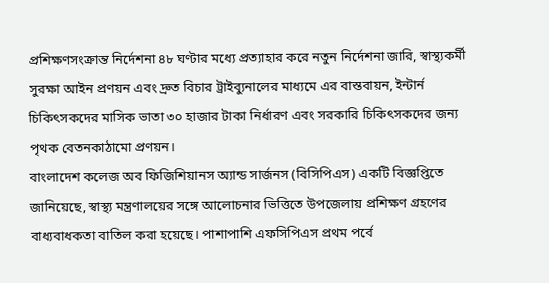প্রশিক্ষণসংক্রান্ত নির্দেশনা ৪৮ ঘণ্টার মধ্যে প্রত্যাহার করে নতুন নির্দেশনা জারি, স্বাস্থ্যকর্মী সুরক্ষা আইন প্রণয়ন এবং দ্রুত বিচার ট্রাইব্যুনালের মাধ্যমে এর বাস্তবায়ন, ইন্টার্ন চিকিৎসকদের মাসিক ভাতা ৩০ হাজার টাকা নির্ধারণ এবং সরকারি চিকিৎসকদের জন্য পৃথক বেতনকাঠামো প্রণয়ন।
বাংলাদেশ কলেজ অব ফিজিশিয়ানস অ্যান্ড সার্জনস (বিসিপিএস) একটি বিজ্ঞপ্তিতে জানিয়েছে, স্বাস্থ্য মন্ত্রণালয়ের সঙ্গে আলোচনার ভিত্তিতে উপজেলায় প্রশিক্ষণ গ্রহণের বাধ্যবাধকতা বাতিল করা হয়েছে। পাশাপাশি এফসিপিএস প্রথম পর্বে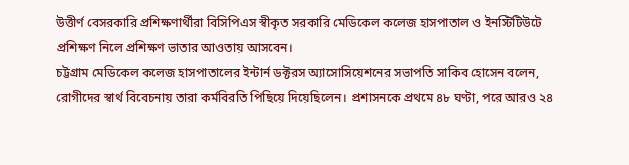উত্তীর্ণ বেসরকারি প্রশিক্ষণার্থীরা বিসিপিএস স্বীকৃত সরকারি মেডিকেল কলেজ হাসপাতাল ও ইনস্টিটিউটে প্রশিক্ষণ নিলে প্রশিক্ষণ ভাতার আওতায় আসবেন।
চট্টগ্রাম মেডিকেল কলেজ হাসপাতালের ইন্টার্ন ডক্টরস অ্যাসোসিয়েশনের সভাপতি সাকিব হোসেন বলেন, রোগীদের স্বার্থ বিবেচনায় তারা কর্মবিরতি পিছিয়ে দিয়েছিলেন। প্রশাসনকে প্রথমে ৪৮ ঘণ্টা, পরে আরও ২৪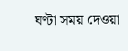ঘণ্টা সময় দেওয়া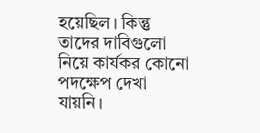হয়েছিল। কিন্তু তাদের দাবিগুলো নিয়ে কার্যকর কোনো পদক্ষেপ দেখা যায়নি।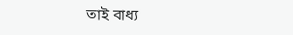তাই বাধ্য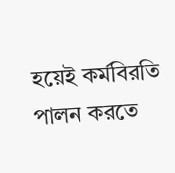হয়েই কর্মবিরতি পালন করতে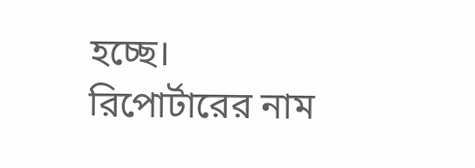হচ্ছে।
রিপোর্টারের নাম